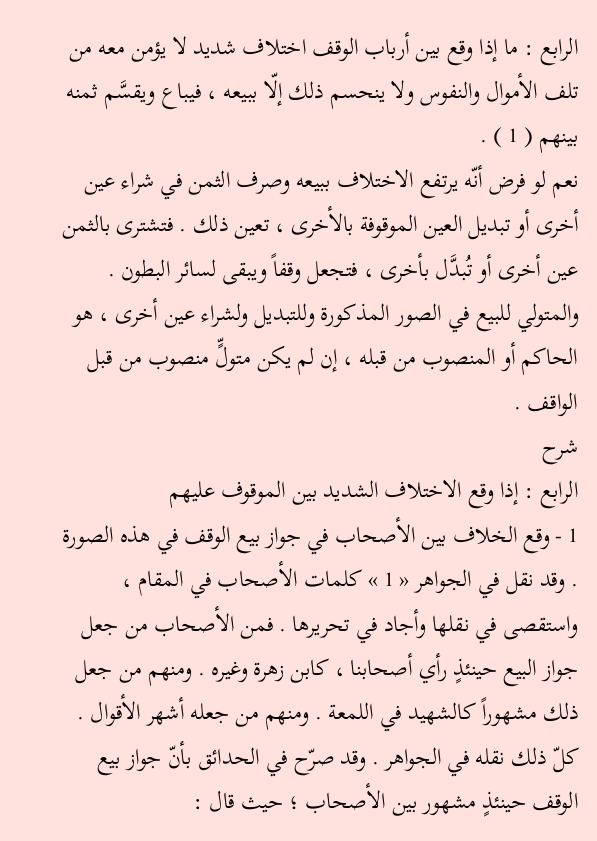الرابع : ما إذا وقع بين أرباب الوقف اختلاف شديد لا يؤمن معه من تلف الأموال والنفوس ولا ينحسم ذلك إلّا ببيعه ، فيباع ويقسَّم ثمنه بينهم ( 1 ) .
نعم لو فرض أنّه يرتفع الاختلاف ببيعه وصرف الثمن في شراء عين أخرى أو تبديل العين الموقوفة بالأخرى ، تعين ذلك . فتشترى بالثمن عين أخرى أو تُبدَّل بأخرى ، فتجعل وقفاً ويبقى لسائر البطون .
والمتولي للبيع في الصور المذكورة وللتبديل ولشراء عين أخرى ، هو الحاكم أو المنصوب من قبله ، إن لم يكن متولٍّ منصوب من قبل الواقف .
شرح
الرابع : إذا وقع الاختلاف الشديد بين الموقوف عليهم
1 - وقع الخلاف بين الأصحاب في جواز بيع الوقف في هذه الصورة . وقد نقل في الجواهر « 1 » كلمات الأصحاب في المقام ، واستقصى في نقلها وأجاد في تحريرها . فمن الأصحاب من جعل جواز البيع حينئذٍ رأي أصحابنا ، كابن زهرة وغيره . ومنهم من جعل ذلك مشهوراً كالشهيد في اللمعة . ومنهم من جعله أشهر الأقوال . كلّ ذلك نقله في الجواهر . وقد صرّح في الحدائق بأنّ جواز بيع الوقف حينئذٍ مشهور بين الأصحاب ؛ حيث قال :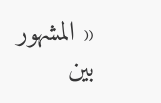« المشهور بين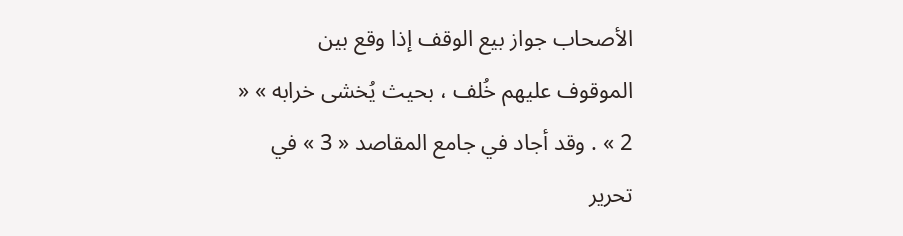الأصحاب جواز بيع الوقف إذا وقع بين الموقوف عليهم خُلف ، بحيث يُخشى خرابه » « 2 » . وقد أجاد في جامع المقاصد « 3 » في تحرير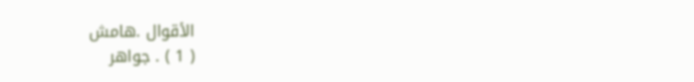الأقوال .هامش
( 1 ) . جواهر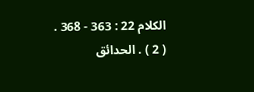الكلام 22 : 363 - 368 .
( 2 ) . الحدائق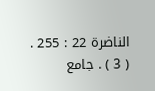الناضرة 22 : 255 .
( 3 ) . جامع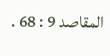المقاصد 9 : 68 .